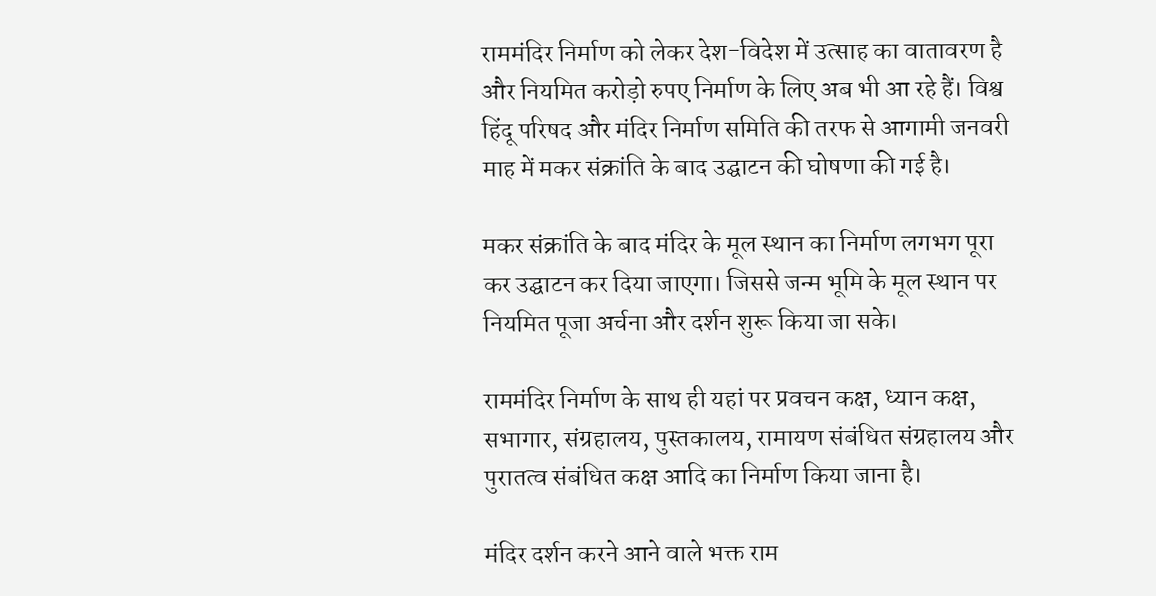राममंदिर निर्माण को लेकर देश-विदेश में उत्साह का वातावरण है और नियमित करोड़ो रुपए निर्माण के लिए अब भी आ रहे हैं। विश्व हिंदू परिषद और मंदिर निर्माण समिति की तरफ से आगामी जनवरी माह में मकर संक्रांति के बाद उद्घाटन की घोषणा की गई है।

मकर संक्रांति के बाद मंदिर के मूल स्थान का निर्माण लगभग पूरा कर उद्घाटन कर दिया जाएगा। जिससे जन्म भूमि के मूल स्थान पर नियमित पूजा अर्चना और दर्शन शुरू किया जा सके।

राममंदिर निर्माण के साथ ही यहां पर प्रवचन कक्ष, ध्यान कक्ष, सभागार, संग्रहालय, पुस्तकालय, रामायण संबंधित संग्रहालय और पुरातत्व संबंधित कक्ष आदि का निर्माण किया जाना है।

मंदिर दर्शन करने आने वाले भक्त राम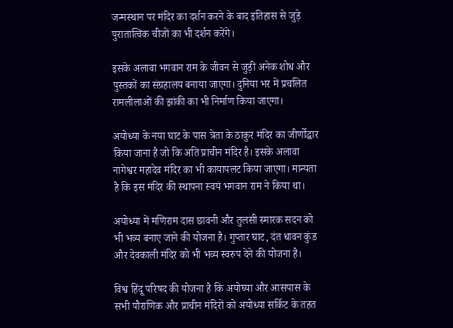जन्मस्थान पर मंदिर का दर्शन करने के बाद इतिहास से जुड़े पुरातात्विक चीजों का भी दर्शन करेंगे।

इसके अलावा भगवान राम के जीवन से जुड़ी अनेक शोध और पुस्तकों का संग्रहालय बनाया जाएगा। दुनिया भर में प्रचलित रामलीलाओं की झांकी का भी निर्माण किया जाएगा।

अयोध्या के नया घाट के पास त्रेता के ठाकुर मंदिर का जीर्णोद्धार किया जाना है जो कि अति प्राचीन मंदिर है। इसके अलावा नागेश्वर महादेव मंदिर का भी कायापलट किया जाएगा। मान्यता है कि इस मंदिर की स्थापना स्वयं भगवान राम ने किया था।

अयोध्या में मणिराम दास छावनी और तुलसी स्मारक सदन को भी भव्य बनाए जाने की योजना है। गुप्तार घाट, दंत धावन कुंड और देवकाली मंदिर को भी भव्य स्वरुप देने की योजना है।

विश्व हिंदू परिषद की योजना है कि अयोघ्या और आसपास के सभी पौराणिक और प्राचीन मंदिरों को अयोध्या सर्किट के तहत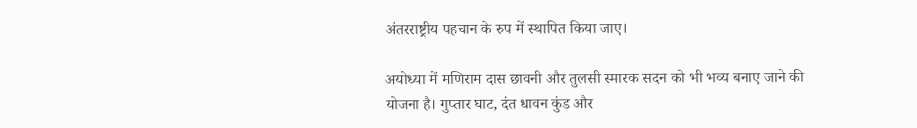अंतरराष्ट्रीय पहचान के रुप में स्थापित किया जाए।

अयोध्या में मणिराम दास छावनी और तुलसी स्मारक सदन को भी भव्य बनाए जाने की योजना है। गुप्तार घाट, दंत धावन कुंड और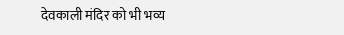देवकाली मंदिर को भी भव्य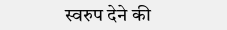स्वरुप देने की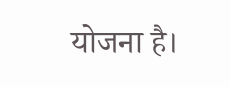योजना है।